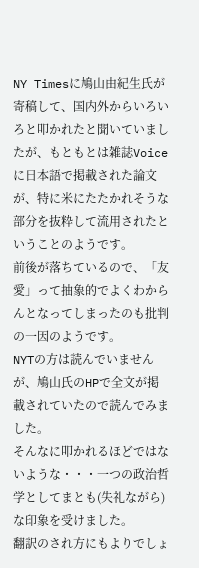NY Timesに鳩山由紀生氏が寄稿して、国内外からいろいろと叩かれたと聞いていましたが、もともとは雑誌Voiceに日本語で掲載された論文が、特に米にたたかれそうな部分を抜粋して流用されたということのようです。
前後が落ちているので、「友愛」って抽象的でよくわからんとなってしまったのも批判の一因のようです。
NYTの方は読んでいませんが、鳩山氏のHPで全文が掲載されていたので読んでみました。
そんなに叩かれるほどではないような・・・一つの政治哲学としてまとも(失礼ながら)な印象を受けました。
翻訳のされ方にもよりでしょ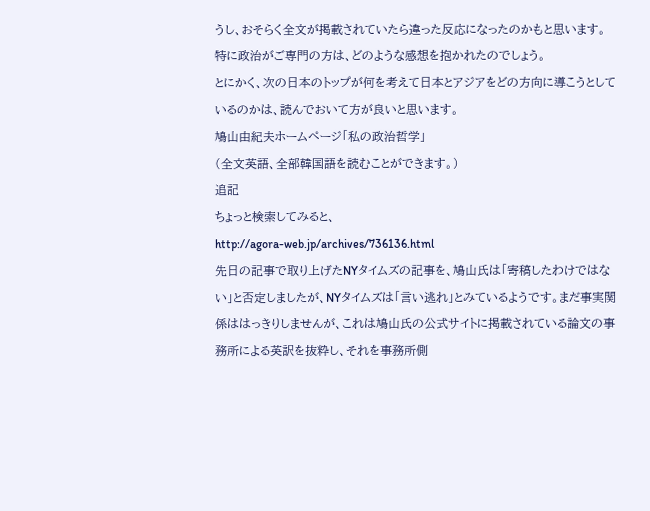うし、おそらく全文が掲載されていたら違った反応になったのかもと思います。
特に政治がご専門の方は、どのような感想を抱かれたのでしょう。
とにかく、次の日本のトップが何を考えて日本とアジアをどの方向に導こうとしているのかは、読んでおいて方が良いと思います。
鳩山由紀夫ホームページ「私の政治哲学」
(全文英語、全部韓国語を読むことができます。)
追記
ちょっと検索してみると、
http://agora-web.jp/archives/736136.html
先日の記事で取り上げたNYタイムズの記事を、鳩山氏は「寄稿したわけではない」と否定しましたが、NYタイムズは「言い逃れ」とみているようです。まだ事実関係ははっきりしませんが、これは鳩山氏の公式サイトに掲載されている論文の事務所による英訳を抜粋し、それを事務所側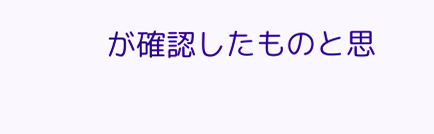が確認したものと思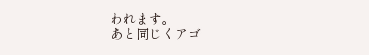われます。
あと同じくアゴ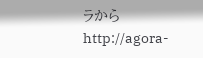ラから
http://agora-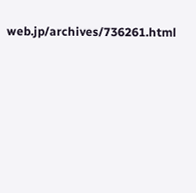web.jp/archives/736261.html